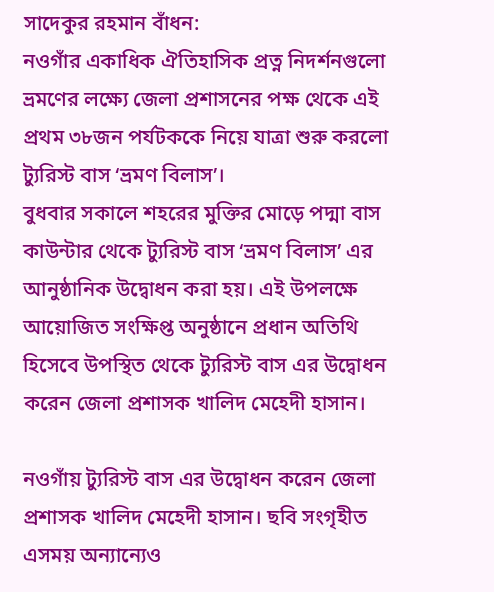সাদেকুর রহমান বাঁধন:
নওগাঁর একাধিক ঐতিহাসিক প্রত্ন নিদর্শনগুলো ভ্রমণের লক্ষ্যে জেলা প্রশাসনের পক্ষ থেকে এই প্রথম ৩৮জন পর্যটককে নিয়ে যাত্রা শুরু করলো ট্যুরিস্ট বাস ‘ভ্রমণ বিলাস’।
বুধবার সকালে শহরের মুক্তির মোড়ে পদ্মা বাস কাউন্টার থেকে ট্যুরিস্ট বাস ‘ভ্রমণ বিলাস’ এর আনুষ্ঠানিক উদ্বোধন করা হয়। এই উপলক্ষে আয়োজিত সংক্ষিপ্ত অনুষ্ঠানে প্রধান অতিথি হিসেবে উপস্থিত থেকে ট্যুরিস্ট বাস এর উদ্বোধন করেন জেলা প্রশাসক খালিদ মেহেদী হাসান।

নওগাঁয় ট্যুরিস্ট বাস এর উদ্বোধন করেন জেলা প্রশাসক খালিদ মেহেদী হাসান। ছবি সংগৃহীত
এসময় অন্যান্যেও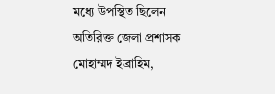মধ্যে উপস্থিত ছিলেন অতিরিক্ত জেলা প্রশাসক মোহাম্মদ ইব্রাহিম,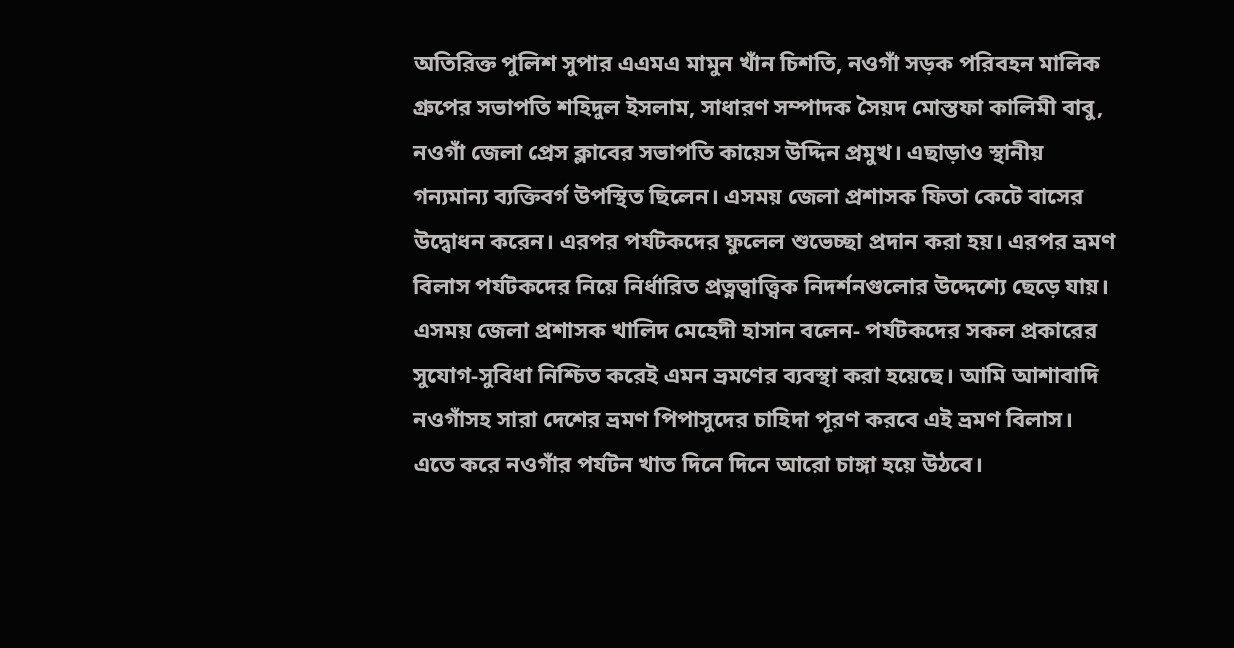অতিরিক্ত পুলিশ সুপার এএমএ মামুন খাঁন চিশতি, নওগাঁ সড়ক পরিবহন মালিক গ্রুপের সভাপতি শহিদুল ইসলাম, সাধারণ সম্পাদক সৈয়দ মোস্তফা কালিমী বাবু, নওগাঁ জেলা প্রেস ক্লাবের সভাপতি কায়েস উদ্দিন প্রমুখ। এছাড়াও স্থানীয় গন্যমান্য ব্যক্তিবর্গ উপস্থিত ছিলেন। এসময় জেলা প্রশাসক ফিতা কেটে বাসের উদ্বোধন করেন। এরপর পর্যটকদের ফুলেল শুভেচ্ছা প্রদান করা হয়। এরপর ভ্রমণ বিলাস পর্যটকদের নিয়ে নির্ধারিত প্রত্নত্বাত্ত্বিক নিদর্শনগুলোর উদ্দেশ্যে ছেড়ে যায়।
এসময় জেলা প্রশাসক খালিদ মেহেদী হাসান বলেন- পর্যটকদের সকল প্রকারের সুযোগ-সুবিধা নিশ্চিত করেই এমন ভ্রমণের ব্যবস্থা করা হয়েছে। আমি আশাবাদি নওগাঁসহ সারা দেশের ভ্রমণ পিপাসুদের চাহিদা পূরণ করবে এই ভ্রমণ বিলাস। এতে করে নওগাঁর পর্যটন খাত দিনে দিনে আরো চাঙ্গা হয়ে উঠবে।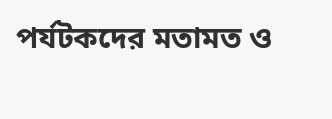পর্যটকদের মতামত ও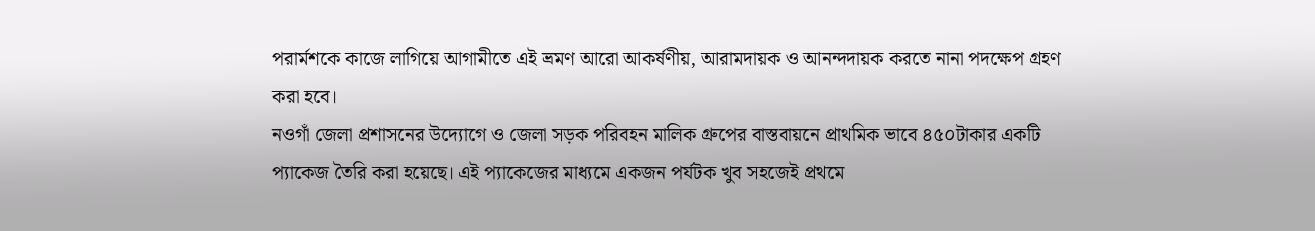পরার্মশকে কাজে লাগিয়ে আগামীতে এই ভ্রমণ আরো আকর্ষণীয়, আরামদায়ক ও আনন্দদায়ক করতে নানা পদক্ষেপ গ্রহণ করা হবে।
নওগাঁ জেলা প্রশাসনের উদ্যোগে ও জেলা সড়ক পরিবহন মালিক গ্রুপের বাস্তবায়নে প্রাথমিক ভাবে ৪৫০টাকার একটি প্যাকেজ তৈরি করা হয়েছে। এই প্যাকেজের মাধ্যমে একজন পর্যটক খুব সহজেই প্রথমে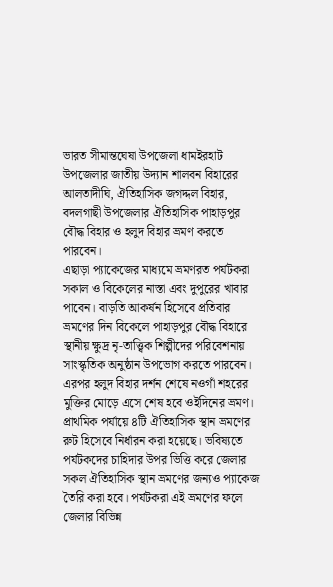ভারত সীমান্তঘেষা উপজেলা ধামইরহাট উপজেলার জাতীয় উদ্যান শালবন বিহারের আলতাদীঘি, ঐতিহাসিক জগদ্দল বিহার, বদলগাছী উপজেলার ঐতিহাসিক পাহাড়পুর বৌদ্ধ বিহার ও হলুদ বিহার ভ্রমণ করতে পারবেন।
এছাড়া প্যাকেজের মাধ্যমে ভ্রমণরত পর্যটকরা সকাল ও বিকেলের নাস্তা এবং দুপুরের খাবার পাবেন। বাড়তি আকর্ষন হিসেবে প্রতিবার ভ্রমণের দিন বিকেলে পাহাড়পুর বৌদ্ধ বিহারে স্থানীয় ক্ষুদ্র নৃ-তাত্ত্বিক শিল্পীদের পরিবেশনায় সাংস্কৃতিক অনুষ্ঠান উপভোগ করতে পারবেন। এরপর হলুদ বিহার দর্শন শেষে নওগাঁ শহরের মুক্তির মোড়ে এসে শেষ হবে ওইদিনের ভ্রমণ।
প্রাথমিক পর্যায়ে ৪টি ঐতিহাসিক স্থান ভ্রমণের রুট হিসেবে নির্ধারন করা হয়েছে। ভবিষ্যতে পর্যটকদের চাহিদার উপর ভিত্তি করে জেলার সকল ঐতিহাসিক স্থান ভ্রমণের জন্যও প্যাকেজ তৈরি করা হবে। পর্যটকরা এই ভ্রমণের ফলে জেলার বিভিন্ন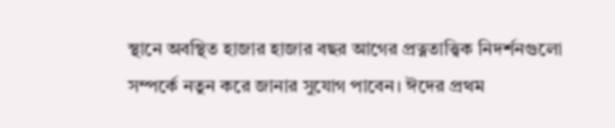স্থানে অবস্থিত হাজার হাজার বছর আগের প্রত্নতাত্ত্বিক নিদর্শনগুলো সম্পর্কে নতুন করে জানার সুযোগ পাবেন। ঈদের প্রথম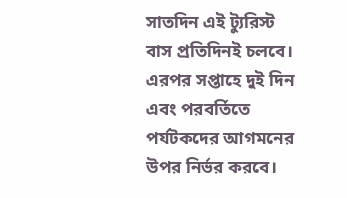সাতদিন এই ট্যুরিস্ট বাস প্রতিদিনই চলবে। এরপর সপ্তাহে দুই দিন এবং পরবর্তিতে পর্যটকদের আগমনের উপর নির্ভর করবে।